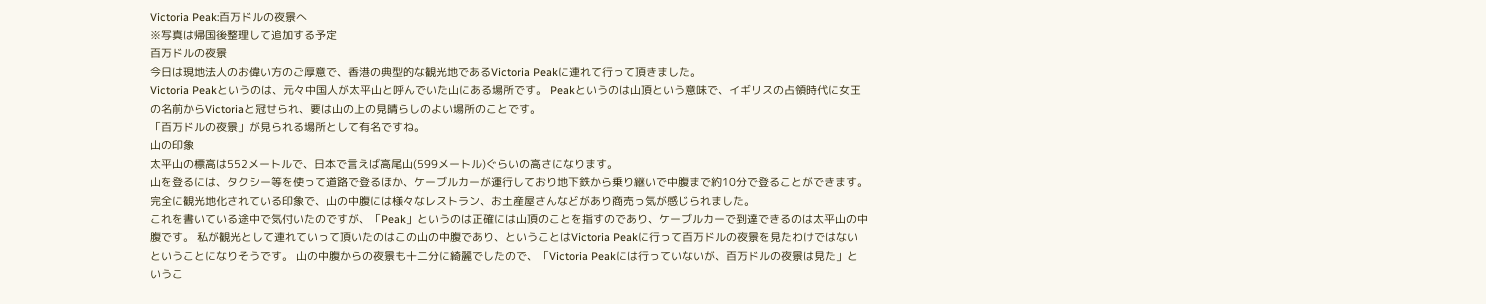Victoria Peak:百万ドルの夜景へ
※写真は帰国後整理して追加する予定
百万ドルの夜景
今日は現地法人のお偉い方のご厚意で、香港の典型的な観光地であるVictoria Peakに連れて行って頂きました。
Victoria Peakというのは、元々中国人が太平山と呼んでいた山にある場所です。 Peakというのは山頂という意味で、イギリスの占領時代に女王の名前からVictoriaと冠せられ、要は山の上の見晴らしのよい場所のことです。
「百万ドルの夜景」が見られる場所として有名ですね。
山の印象
太平山の標高は552メートルで、日本で言えば高尾山(599メートル)ぐらいの高さになります。
山を登るには、タクシー等を使って道路で登るほか、ケーブルカーが運行しており地下鉄から乗り継いで中腹まで約10分で登ることができます。
完全に観光地化されている印象で、山の中腹には様々なレストラン、お土産屋さんなどがあり商売っ気が感じられました。
これを書いている途中で気付いたのですが、「Peak」というのは正確には山頂のことを指すのであり、ケーブルカーで到達できるのは太平山の中腹です。 私が観光として連れていって頂いたのはこの山の中腹であり、ということはVictoria Peakに行って百万ドルの夜景を見たわけではないということになりそうです。 山の中腹からの夜景も十二分に綺麗でしたので、「Victoria Peakには行っていないが、百万ドルの夜景は見た」というこ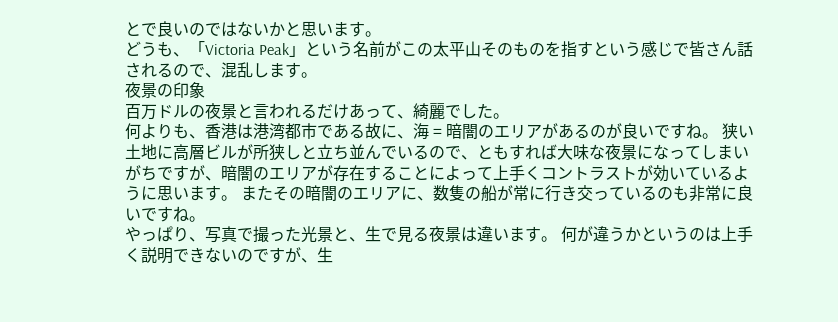とで良いのではないかと思います。
どうも、「Victoria Peak」という名前がこの太平山そのものを指すという感じで皆さん話されるので、混乱します。
夜景の印象
百万ドルの夜景と言われるだけあって、綺麗でした。
何よりも、香港は港湾都市である故に、海 = 暗闇のエリアがあるのが良いですね。 狭い土地に高層ビルが所狭しと立ち並んでいるので、ともすれば大味な夜景になってしまいがちですが、暗闇のエリアが存在することによって上手くコントラストが効いているように思います。 またその暗闇のエリアに、数隻の船が常に行き交っているのも非常に良いですね。
やっぱり、写真で撮った光景と、生で見る夜景は違います。 何が違うかというのは上手く説明できないのですが、生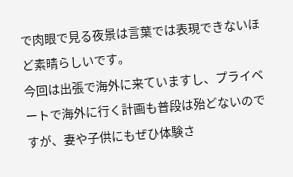で肉眼で見る夜景は言葉では表現できないほど素晴らしいです。
今回は出張で海外に来ていますし、プライベートで海外に行く計画も普段は殆どないのですが、妻や子供にもぜひ体験さ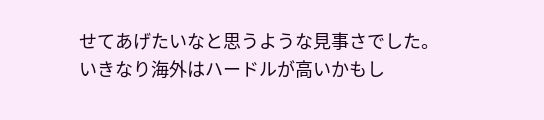せてあげたいなと思うような見事さでした。
いきなり海外はハードルが高いかもし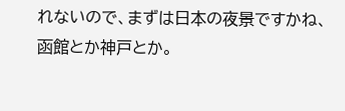れないので、まずは日本の夜景ですかね、函館とか神戸とか。